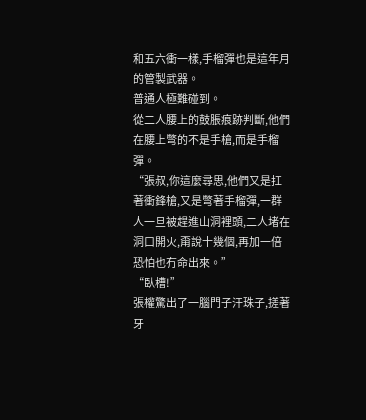和五六衝一樣,手榴彈也是這年月的管製武器。
普通人極難碰到。
從二人腰上的鼓脹痕跡判斷,他們在腰上彆的不是手槍,而是手榴彈。
“張叔,你這麼尋思,他們又是扛著衝鋒槍,又是彆著手榴彈,一群人一旦被趕進山洞裡頭,二人堵在洞口開火,甭說十幾個,再加一倍恐怕也冇命出來。”
“臥槽!”
張權驚出了一腦門子汗珠子,搓著牙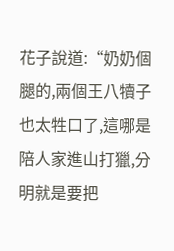花子說道:“奶奶個腿的,兩個王八犢子也太牲口了,這哪是陪人家進山打獵,分明就是要把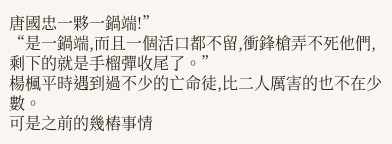唐國忠一夥一鍋端!”
“是一鍋端,而且一個活口都不留,衝鋒槍弄不死他們,剩下的就是手榴彈收尾了。”
楊楓平時遇到過不少的亡命徒,比二人厲害的也不在少數。
可是之前的幾樁事情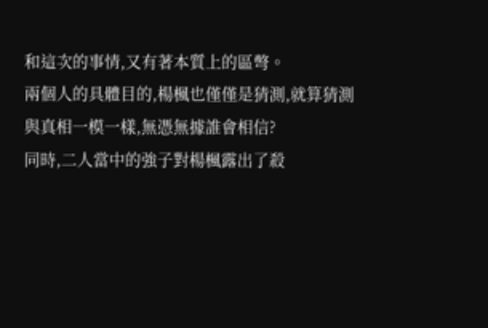和這次的事情,又有著本質上的區彆。
兩個人的具體目的,楊楓也僅僅是猜測,就算猜測與真相一模一樣,無憑無據誰會相信?
同時,二人當中的強子對楊楓露出了殺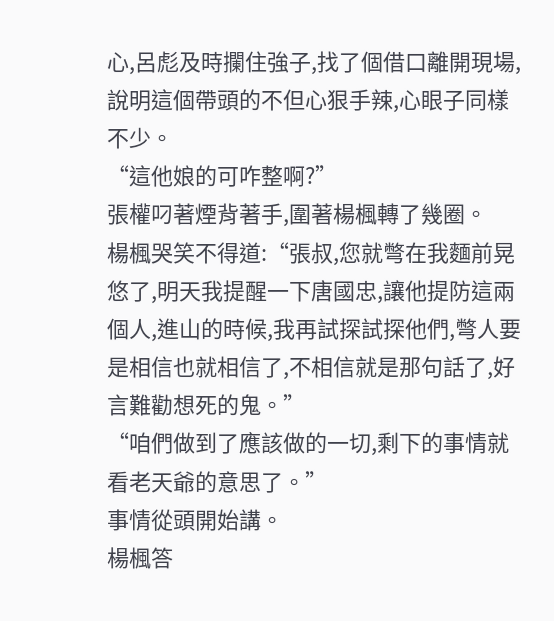心,呂彪及時攔住強子,找了個借口離開現場,說明這個帶頭的不但心狠手辣,心眼子同樣不少。
“這他娘的可咋整啊?”
張權叼著煙背著手,圍著楊楓轉了幾圈。
楊楓哭笑不得道:“張叔,您就彆在我麵前晃悠了,明天我提醒一下唐國忠,讓他提防這兩個人,進山的時候,我再試探試探他們,彆人要是相信也就相信了,不相信就是那句話了,好言難勸想死的鬼。”
“咱們做到了應該做的一切,剩下的事情就看老天爺的意思了。”
事情從頭開始講。
楊楓答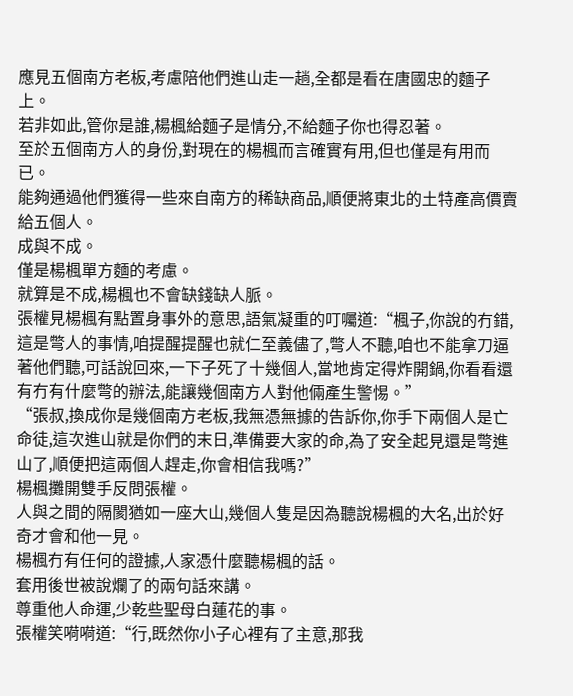應見五個南方老板,考慮陪他們進山走一趟,全都是看在唐國忠的麵子上。
若非如此,管你是誰,楊楓給麵子是情分,不給麵子你也得忍著。
至於五個南方人的身份,對現在的楊楓而言確實有用,但也僅是有用而已。
能夠通過他們獲得一些來自南方的稀缺商品,順便將東北的土特產高價賣給五個人。
成與不成。
僅是楊楓單方麵的考慮。
就算是不成,楊楓也不會缺錢缺人脈。
張權見楊楓有點置身事外的意思,語氣凝重的叮囑道:“楓子,你說的冇錯,這是彆人的事情,咱提醒提醒也就仁至義儘了,彆人不聽,咱也不能拿刀逼著他們聽,可話說回來,一下子死了十幾個人,當地肯定得炸開鍋,你看看還有冇有什麼彆的辦法,能讓幾個南方人對他倆產生警惕。”
“張叔,換成你是幾個南方老板,我無憑無據的告訴你,你手下兩個人是亡命徒,這次進山就是你們的末日,準備要大家的命,為了安全起見還是彆進山了,順便把這兩個人趕走,你會相信我嗎?”
楊楓攤開雙手反問張權。
人與之間的隔閡猶如一座大山,幾個人隻是因為聽說楊楓的大名,出於好奇才會和他一見。
楊楓冇有任何的證據,人家憑什麼聽楊楓的話。
套用後世被說爛了的兩句話來講。
尊重他人命運,少乾些聖母白蓮花的事。
張權笑嗬嗬道:“行,既然你小子心裡有了主意,那我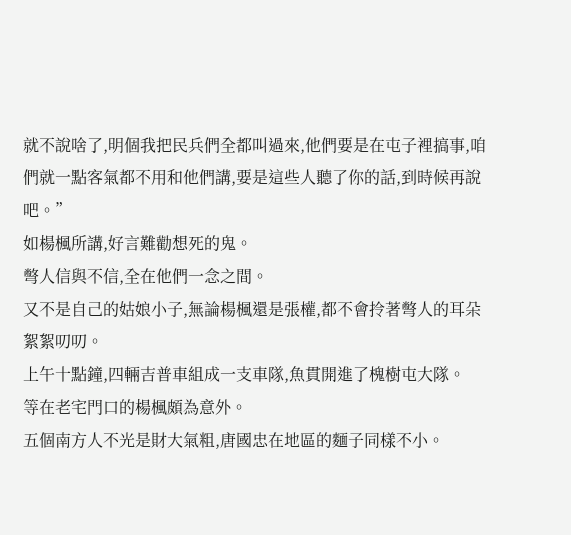就不說啥了,明個我把民兵們全都叫過來,他們要是在屯子裡搞事,咱們就一點客氣都不用和他們講,要是這些人聽了你的話,到時候再說吧。”
如楊楓所講,好言難勸想死的鬼。
彆人信與不信,全在他們一念之間。
又不是自己的姑娘小子,無論楊楓還是張權,都不會拎著彆人的耳朵絮絮叨叨。
上午十點鐘,四輛吉普車組成一支車隊,魚貫開進了槐樹屯大隊。
等在老宅門口的楊楓頗為意外。
五個南方人不光是財大氣粗,唐國忠在地區的麵子同樣不小。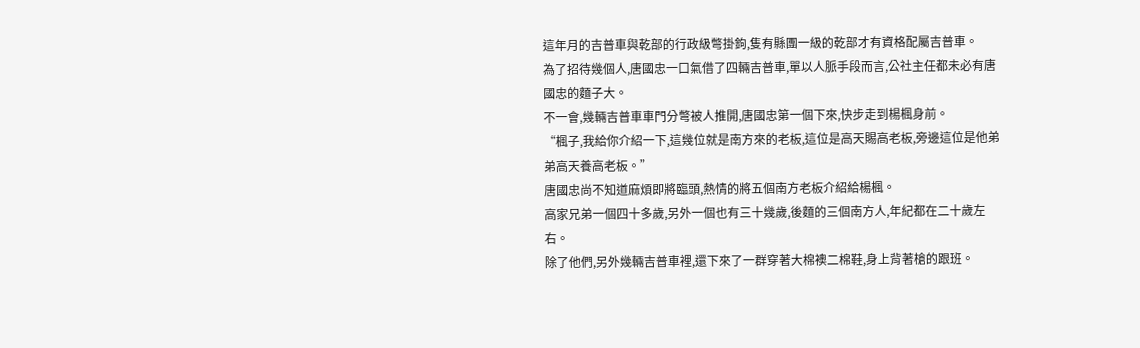這年月的吉普車與乾部的行政級彆掛鉤,隻有縣團一級的乾部才有資格配屬吉普車。
為了招待幾個人,唐國忠一口氣借了四輛吉普車,單以人脈手段而言,公社主任都未必有唐國忠的麵子大。
不一會,幾輛吉普車車門分彆被人推開,唐國忠第一個下來,快步走到楊楓身前。
“楓子,我給你介紹一下,這幾位就是南方來的老板,這位是高天賜高老板,旁邊這位是他弟弟高天養高老板。”
唐國忠尚不知道麻煩即將臨頭,熱情的將五個南方老板介紹給楊楓。
高家兄弟一個四十多歲,另外一個也有三十幾歲,後麵的三個南方人,年紀都在二十歲左右。
除了他們,另外幾輛吉普車裡,還下來了一群穿著大棉襖二棉鞋,身上背著槍的跟班。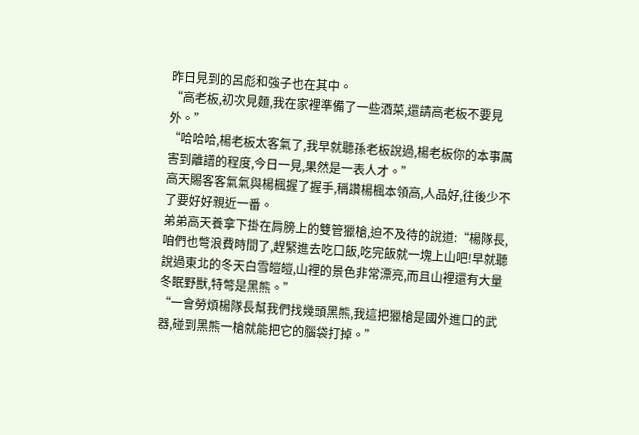昨日見到的呂彪和強子也在其中。
“高老板,初次見麵,我在家裡準備了一些酒菜,還請高老板不要見外。”
“哈哈哈,楊老板太客氣了,我早就聽孫老板說過,楊老板你的本事厲害到離譜的程度,今日一見,果然是一表人才。”
高天賜客客氣氣與楊楓握了握手,稱讚楊楓本領高,人品好,往後少不了要好好親近一番。
弟弟高天養拿下掛在肩膀上的雙管獵槍,迫不及待的說道:“楊隊長,咱們也彆浪費時間了,趕緊進去吃口飯,吃完飯就一塊上山吧!早就聽說過東北的冬天白雪皚皚,山裡的景色非常漂亮,而且山裡還有大量冬眠野獸,特彆是黑熊。”
“一會勞煩楊隊長幫我們找幾頭黑熊,我這把獵槍是國外進口的武器,碰到黑熊一槍就能把它的腦袋打掉。”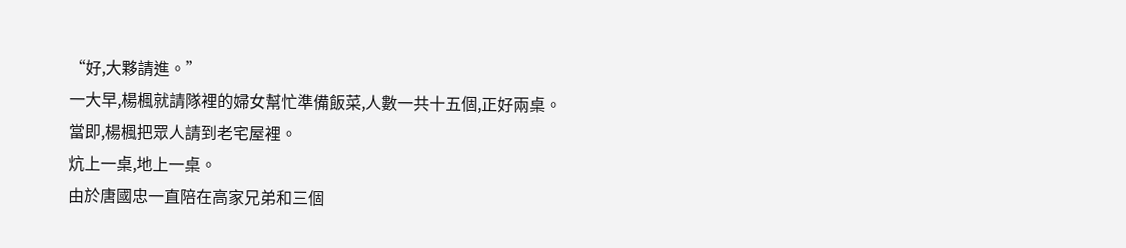“好,大夥請進。”
一大早,楊楓就請隊裡的婦女幫忙準備飯菜,人數一共十五個,正好兩桌。
當即,楊楓把眾人請到老宅屋裡。
炕上一桌,地上一桌。
由於唐國忠一直陪在高家兄弟和三個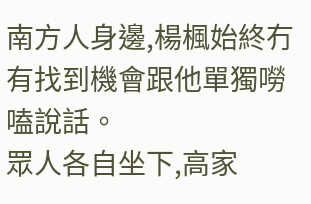南方人身邊,楊楓始終冇有找到機會跟他單獨嘮嗑說話。
眾人各自坐下,高家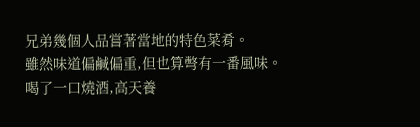兄弟幾個人品嘗著當地的特色菜肴。
雖然味道偏鹹偏重,但也算彆有一番風味。
喝了一口燒酒,高天養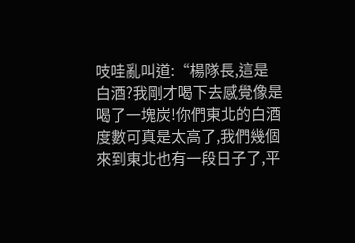吱哇亂叫道:“楊隊長,這是白酒?我剛才喝下去感覺像是喝了一塊炭!你們東北的白酒度數可真是太高了,我們幾個來到東北也有一段日子了,平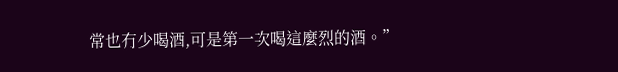常也冇少喝酒,可是第一次喝這麼烈的酒。”